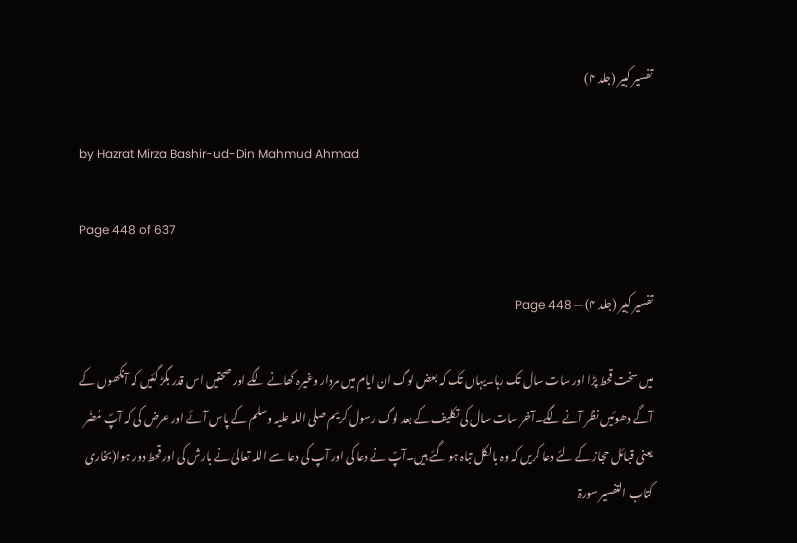تفسیر کبیر (جلد ۴)

by Hazrat Mirza Bashir-ud-Din Mahmud Ahmad

Page 448 of 637

تفسیر کبیر (جلد ۴) — Page 448

میں سخت قحط پڑا اور سات سال تک رہا۔یہاں تک کہ بعض لوگ ان ایام میں مردار وغیرہ کھانے لگے اور صحتیں اس قدر بگڑ گئیں کہ آنکھوں کے آگے دھوئیں نظر آنے لگے۔آخر سات سال کی تکلیف کے بعد لوگ رسول کریم صلی اللہ علیہ وسلم کے پاس آئے اور عرض کی کہ آپؐ مُضَر یعنی قبائل حجاز کے لئے دعا کریں کہ وہ بالکل تباہ ہو گئے ہیں۔آپؐ نے دعا کی اور آپ کی دعا سے اللہ تعالیٰ نے بارش کی اور قحط دور ہوا(بخاری کتاب التفسیر سورۃ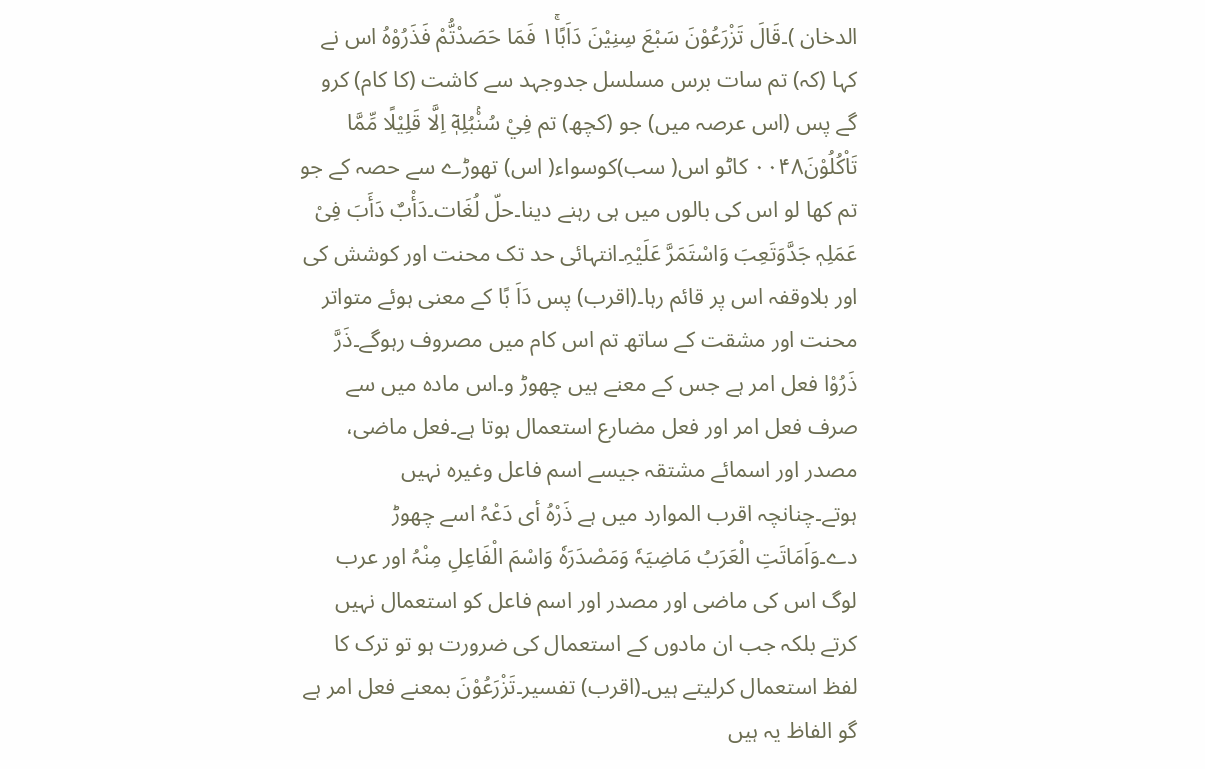الدخان )۔قَالَ تَزْرَعُوْنَ سَبْعَ سِنِيْنَ دَاَبًا١ۚ فَمَا حَصَدْتُّمْ فَذَرُوْهُ اس نے کہا (کہ) تم سات برس مسلسل جدوجہد سے کاشت (کا کام) کرو گے پس (اس عرصہ میں) جو (کچھ) تم فِيْ سُنْۢبُلِهٖۤ اِلَّا قَلِيْلًا مِّمَّا تَاْكُلُوْنَ۰۰۴۸ کاٹو اس( سب)کوسواء( اس) تھوڑے سے حصہ کے جو تم کھا لو اس کی بالوں میں ہی رہنے دینا۔حلّ لُغَات۔دَأْبٌ دَأَبَ فِیْ عَمَلِہٖ جَدَّوَتَعِبَ وَاسْتَمَرَّ عَلَیْہِ۔انتہائی حد تک محنت اور کوشش کی اور بلاوقفہ اس پر قائم رہا۔(اقرب) پس دَاَ بًا کے معنی ہوئے متواتر محنت اور مشقت کے ساتھ تم اس کام میں مصروف رہوگے۔ذَرَّ ذَرُوْا فعل امر ہے جس کے معنے ہیں چھوڑ و۔اس مادہ میں سے صرف فعل امر اور فعل مضارع استعمال ہوتا ہے۔فعل ماضی، مصدر اور اسمائے مشتقہ جیسے اسم فاعل وغیرہ نہیں ہوتے۔چنانچہ اقرب الموارد میں ہے ذَرْہُ أی دَعْہُ اسے چھوڑ دے۔وَاَمَاتَتِ الْعَرَبُ مَاضِیَہٗ وَمَصْدَرَہٗ وَاسْمَ الْفَاعِلِ مِنْہُ اور عرب لوگ اس کی ماضی اور مصدر اور اسم فاعل کو استعمال نہیں کرتے بلکہ جب ان مادوں کے استعمال کی ضرورت ہو تو ترک کا لفظ استعمال کرلیتے ہیں۔(اقرب) تفسیر۔تَزْرَعُوْنَ بمعنے فعل امر ہے گو الفاظ یہ ہیں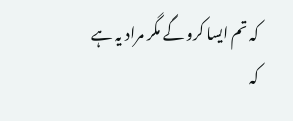کہ تم ایسا کرو گے مگر مراد یہ ہے کہ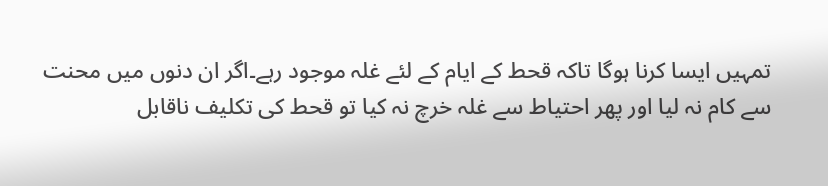تمہیں ایسا کرنا ہوگا تاکہ قحط کے ایام کے لئے غلہ موجود رہے۔اگر ان دنوں میں محنت سے کام نہ لیا اور پھر احتیاط سے غلہ خرچ نہ کیا تو قحط کی تکلیف ناقابل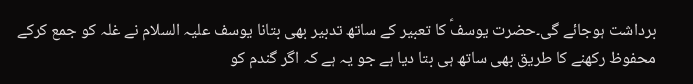برداشت ہوجائے گی۔حضرت یوسفؑ کا تعبیر کے ساتھ تدبیر بھی بتانا یوسف علیہ السلام نے غلہ کو جمع کرکے محفوظ رکھنے کا طریق بھی ساتھ ہی بتا دیا ہے جو یہ ہے کہ اگر گندم کو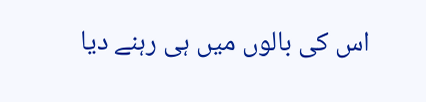اس کی بالوں میں ہی رہنے دیا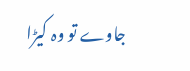جاوے تو وہ کیڑا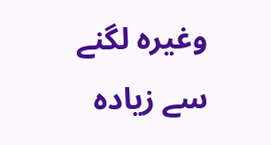وغیرہ لگنے سے زیادہ